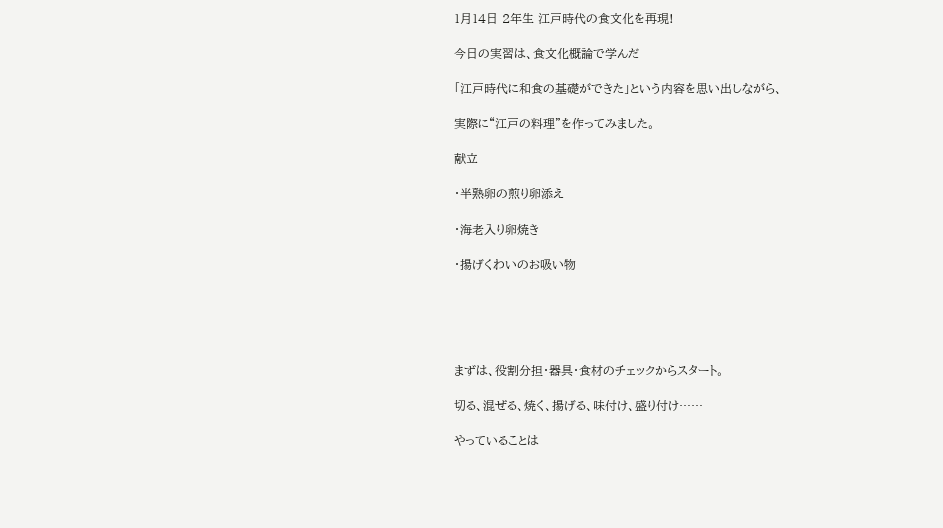1月14日 2年生 江戸時代の食文化を再現!

今日の実習は、食文化概論で学んだ

「江戸時代に和食の基礎ができた」という内容を思い出しながら、

実際に“江戸の料理”を作ってみました。

献立

・半熟卵の煎り卵添え

・海老入り卵焼き

・揚げくわいのお吸い物





まずは、役割分担・器具・食材のチェックからスタート。

切る、混ぜる、焼く、揚げる、味付け、盛り付け……

やっていることは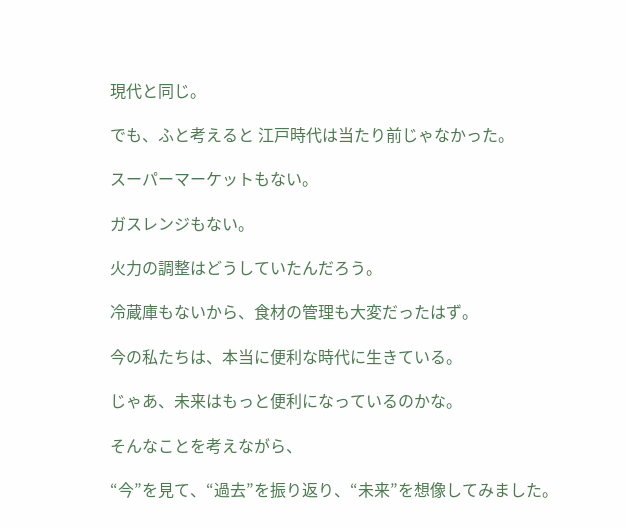現代と同じ。

でも、ふと考えると 江戸時代は当たり前じゃなかった。

スーパーマーケットもない。

ガスレンジもない。

火力の調整はどうしていたんだろう。

冷蔵庫もないから、食材の管理も大変だったはず。

今の私たちは、本当に便利な時代に生きている。

じゃあ、未来はもっと便利になっているのかな。

そんなことを考えながら、

“今”を見て、“過去”を振り返り、“未来”を想像してみました。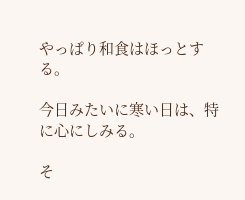やっぱり和食はほっとする。

今日みたいに寒い日は、特に心にしみる。

そ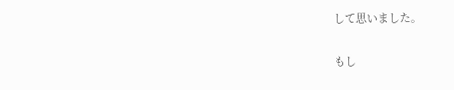して思いました。

もし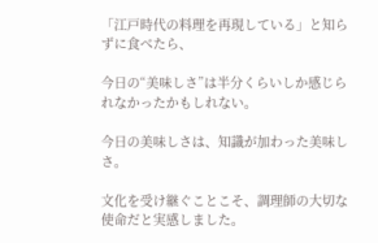「江戸時代の料理を再現している」と知らずに食べたら、

今日の“美味しさ”は半分くらいしか感じられなかったかもしれない。

今日の美味しさは、知識が加わった美味しさ。

文化を受け継ぐことこそ、調理師の大切な使命だと実感しました。